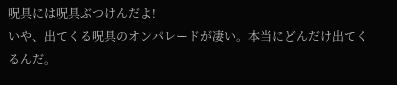呪具には呪具ぶつけんだよ!
いや、出てくる呪具のオンパレードが凄い。本当にどんだけ出てくるんだ。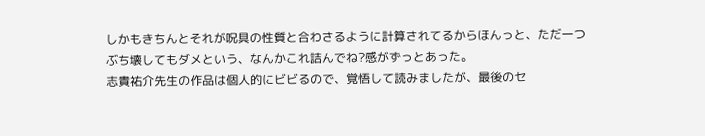しかもきちんとそれが呪具の性質と合わさるように計算されてるからほんっと、ただ一つぶち壊してもダメという、なんかこれ詰んでね?感がずっとあった。
志貴祐介先生の作品は個人的にビビるので、覚悟して読みましたが、最後のセ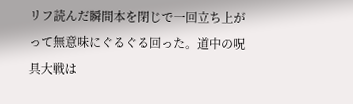リフ読んだ瞬間本を閉じで一回立ち上がって無意味にぐるぐる回った。道中の呪具大戦は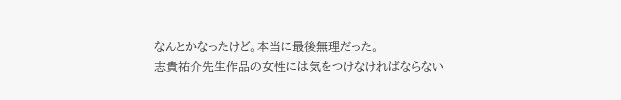なんとかなったけど。本当に最後無理だった。
志貴祐介先生作品の女性には気をつけなければならない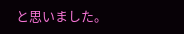と思いました。